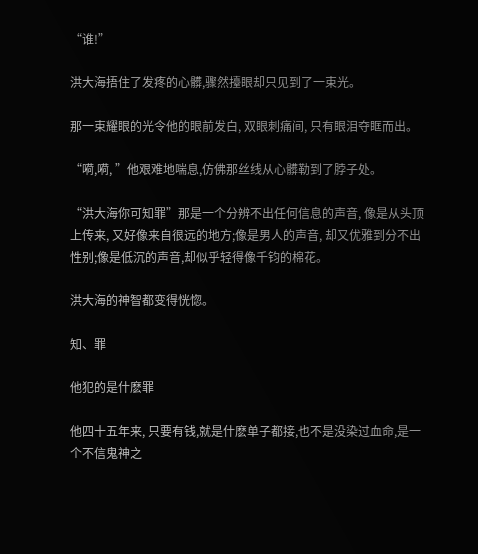“谁!”

洪大海捂住了发疼的心髒,骤然擡眼却只见到了一束光。

那一束耀眼的光令他的眼前发白, 双眼刺痛间, 只有眼泪夺眶而出。

“嗬,嗬, ”他艰难地喘息,仿佛那丝线从心髒勒到了脖子处。

“洪大海你可知罪”那是一个分辨不出任何信息的声音, 像是从头顶上传来, 又好像来自很远的地方;像是男人的声音, 却又优雅到分不出性别;像是低沉的声音,却似乎轻得像千钧的棉花。

洪大海的神智都变得恍惚。

知、罪

他犯的是什麽罪

他四十五年来, 只要有钱,就是什麽单子都接,也不是没染过血命,是一个不信鬼神之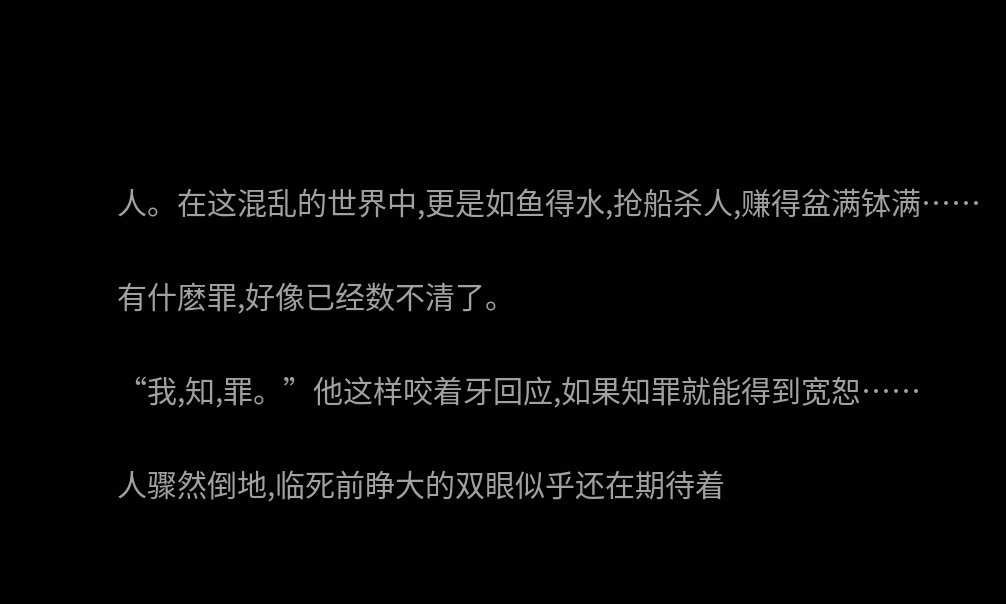人。在这混乱的世界中,更是如鱼得水,抢船杀人,赚得盆满钵满……

有什麽罪,好像已经数不清了。

“我,知,罪。”他这样咬着牙回应,如果知罪就能得到宽恕……

人骤然倒地,临死前睁大的双眼似乎还在期待着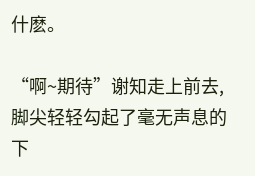什麽。

“啊~期待”谢知走上前去,脚尖轻轻勾起了毫无声息的下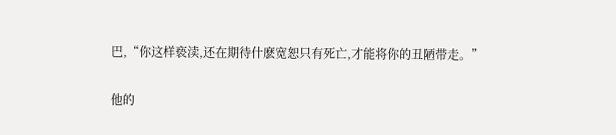巴,“你这样亵渎,还在期待什麽宽恕只有死亡,才能将你的丑陋带走。”

他的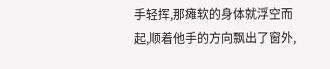手轻挥,那瘫软的身体就浮空而起,顺着他手的方向飘出了窗外,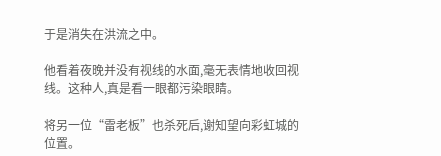于是消失在洪流之中。

他看着夜晚并没有视线的水面,毫无表情地收回视线。这种人,真是看一眼都污染眼睛。

将另一位“雷老板”也杀死后,谢知望向彩虹城的位置。